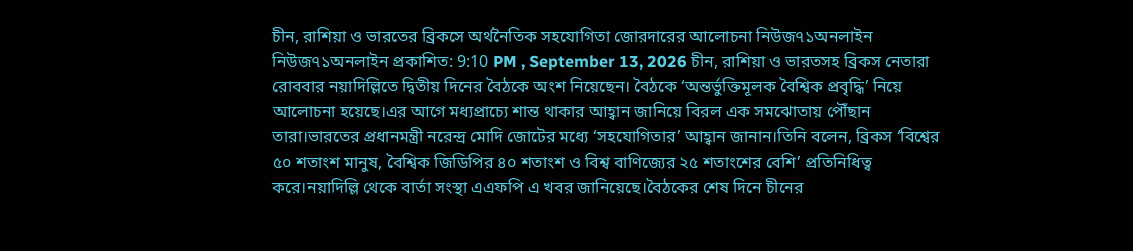চীন, রাশিয়া ও ভারতের ব্রিকসে অর্থনৈতিক সহযোগিতা জোরদারের আলোচনা নিউজ৭১অনলাইন নিউজ৭১অনলাইন প্রকাশিত: 9:10 PM , September 13, 2026 চীন, রাশিয়া ও ভারতসহ ব্রিকস নেতারা রোববার নয়াদিল্লিতে দ্বিতীয় দিনের বৈঠকে অংশ নিয়েছেন। বৈঠকে ‘অন্তর্ভুক্তিমূলক বৈশ্বিক প্রবৃদ্ধি’ নিয়ে আলোচনা হয়েছে।এর আগে মধ্যপ্রাচ্যে শান্ত থাকার আহ্বান জানিয়ে বিরল এক সমঝোতায় পৌঁছান তারা।ভারতের প্রধানমন্ত্রী নরেন্দ্র মোদি জোটের মধ্যে ‘সহযোগিতার’ আহ্বান জানান।তিনি বলেন, ব্রিকস ‘বিশ্বের ৫০ শতাংশ মানুষ, বৈশ্বিক জিডিপির ৪০ শতাংশ ও বিশ্ব বাণিজ্যের ২৫ শতাংশের বেশি’ প্রতিনিধিত্ব করে।নয়াদিল্লি থেকে বার্তা সংস্থা এএফপি এ খবর জানিয়েছে।বৈঠকের শেষ দিনে চীনের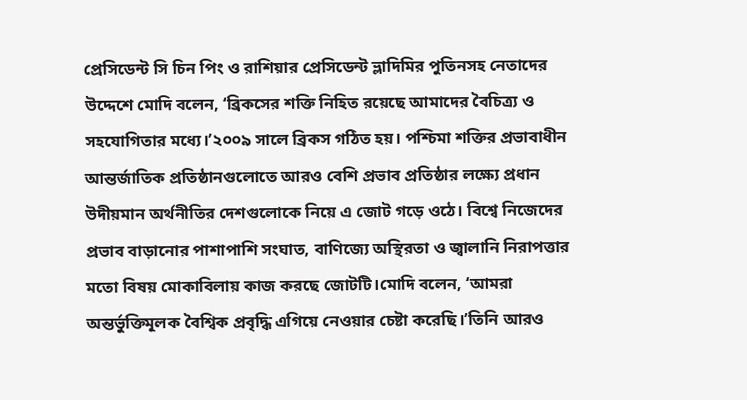প্রেসিডেন্ট সি চিন পিং ও রাশিয়ার প্রেসিডেন্ট ভ্লাদিমির পুতিনসহ নেতাদের উদ্দেশে মোদি বলেন, ‘ব্রিকসের শক্তি নিহিত রয়েছে আমাদের বৈচিত্র্য ও সহযোগিতার মধ্যে।’২০০৯ সালে ব্রিকস গঠিত হয়। পশ্চিমা শক্তির প্রভাবাধীন আন্তর্জাতিক প্রতিষ্ঠানগুলোতে আরও বেশি প্রভাব প্রতিষ্ঠার লক্ষ্যে প্রধান উদীয়মান অর্থনীতির দেশগুলোকে নিয়ে এ জোট গড়ে ওঠে। বিশ্বে নিজেদের প্রভাব বাড়ানোর পাশাপাশি সংঘাত, বাণিজ্যে অস্থিরতা ও জ্বালানি নিরাপত্তার মতো বিষয় মোকাবিলায় কাজ করছে জোটটি।মোদি বলেন, ‘আমরা অন্তর্ভুক্তিমূলক বৈশ্বিক প্রবৃদ্ধি এগিয়ে নেওয়ার চেষ্টা করেছি।’তিনি আরও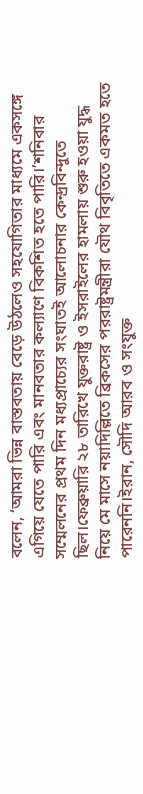বলেন, ‘আমরা ভিন্ন বাস্তবতায় বেড়ে উঠলেও সহযোগিতার মাধ্যমে একসঙ্গে এগিয়ে যেতে পারি এবং মানবতার কল্যাণে বিকশিত হতে পারি।’শনিবার সম্মেলনের প্রথম দিন মধ্যপ্রাচ্যের সংঘাতই আলোচনার কেন্দ্রবিন্দুতে ছিল।ফেব্রুয়ারি ২৮ তারিখে যুক্তরাষ্ট্র ও ইসরাইলের হামলায় শুরু হওয়া যুদ্ধ নিয়ে মে মাসে নয়াদিল্লিতে ব্রিকসের পররাষ্ট্রমন্ত্রীরা যৌথ বিবৃতিতে একমত হতে পারেননি।ইরান, সৌদি আরব ও সংযুক্ত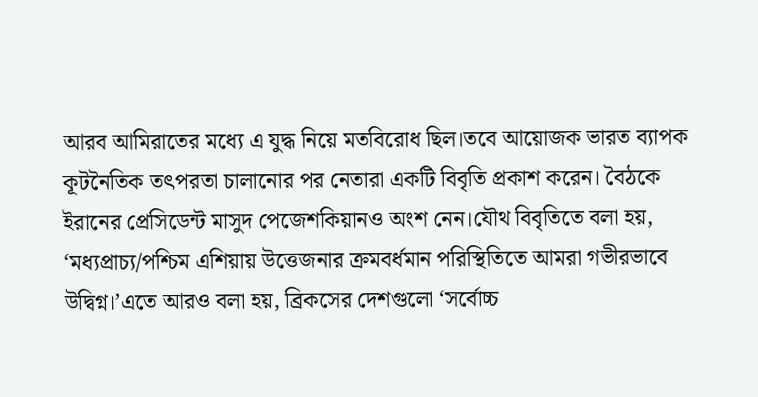আরব আমিরাতের মধ্যে এ যুদ্ধ নিয়ে মতবিরোধ ছিল।তবে আয়োজক ভারত ব্যাপক কূটনৈতিক তৎপরতা চালানোর পর নেতারা একটি বিবৃতি প্রকাশ করেন। বৈঠকে ইরানের প্রেসিডেন্ট মাসুদ পেজেশকিয়ানও অংশ নেন।যৌথ বিবৃতিতে বলা হয়, ‘মধ্যপ্রাচ্য/পশ্চিম এশিয়ায় উত্তেজনার ক্রমবর্ধমান পরিস্থিতিতে আমরা গভীরভাবে উদ্বিগ্ন।’এতে আরও বলা হয়, ব্রিকসের দেশগুলো ‘সর্বোচ্চ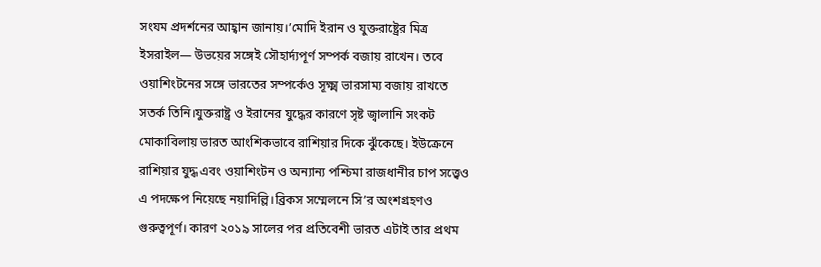সংযম প্রদর্শনের আহ্বান জানায়।’মোদি ইরান ও যুক্তরাষ্ট্রের মিত্র ইসরাইল— উভয়ের সঙ্গেই সৌহার্দ্যপূর্ণ সম্পর্ক বজায় রাখেন। তবে ওয়াশিংটনের সঙ্গে ভারতের সম্পর্কেও সূক্ষ্ম ভারসাম্য বজায় রাখতে সতর্ক তিনি।যুক্তরাষ্ট্র ও ইরানের যুদ্ধের কারণে সৃষ্ট জ্বালানি সংকট মোকাবিলায় ভারত আংশিকভাবে রাশিয়ার দিকে ঝুঁকেছে। ইউক্রেনে রাশিয়ার যুদ্ধ এবং ওয়াশিংটন ও অন্যান্য পশ্চিমা রাজধানীর চাপ সত্ত্বেও এ পদক্ষেপ নিয়েছে নয়াদিল্লি।ব্রিকস সম্মেলনে সি’র অংশগ্রহণও গুরুত্বপূর্ণ। কারণ ২০১৯ সালের পর প্রতিবেশী ভারত এটাই তার প্রথম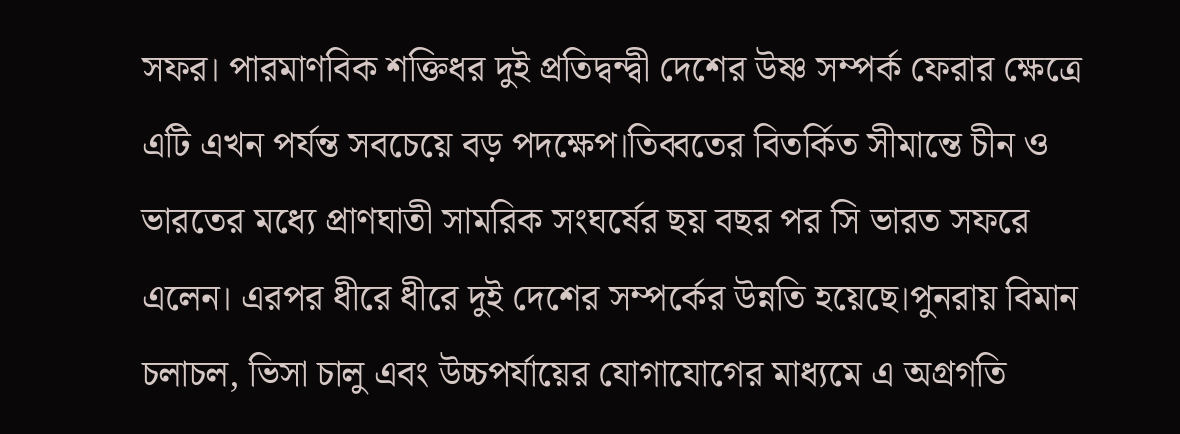সফর। পারমাণবিক শক্তিধর দুই প্রতিদ্বন্দ্বী দেশের উষ্ণ সম্পর্ক ফেরার ক্ষেত্রে এটি এখন পর্যন্ত সবচেয়ে বড় পদক্ষেপ।তিব্বতের বিতর্কিত সীমান্তে চীন ও ভারতের মধ্যে প্রাণঘাতী সামরিক সংঘর্ষের ছয় বছর পর সি ভারত সফরে এলেন। এরপর ধীরে ধীরে দুই দেশের সম্পর্কের উন্নতি হয়েছে।পুনরায় বিমান চলাচল, ভিসা চালু এবং উচ্চপর্যায়ের যোগাযোগের মাধ্যমে এ অগ্রগতি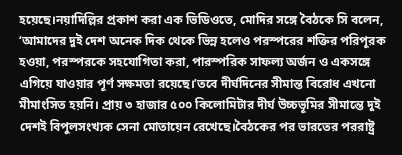হয়েছে।নয়াদিল্লির প্রকাশ করা এক ভিডিওতে, মোদির সঙ্গে বৈঠকে সি বলেন, ‘আমাদের দুই দেশ অনেক দিক থেকে ভিন্ন হলেও পরস্পরের শক্তির পরিপূরক হওয়া, পরস্পরকে সহযোগিতা করা, পারস্পরিক সাফল্য অর্জন ও একসঙ্গে এগিয়ে যাওয়ার পূর্ণ সক্ষমতা রয়েছে।’তবে দীর্ঘদিনের সীমান্ত বিরোধ এখনো মীমাংসিত হয়নি। প্রায় ৩ হাজার ৫০০ কিলোমিটার দীর্ঘ উচ্চভূমির সীমান্তে দুই দেশই বিপুলসংখ্যক সেনা মোতায়েন রেখেছে।বৈঠকের পর ভারতের পররাষ্ট্র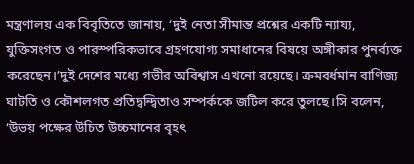মন্ত্রণালয় এক বিবৃতিতে জানায়, ‘দুই নেতা সীমান্ত প্রশ্নের একটি ন্যায্য, যুক্তিসংগত ও পারস্পরিকভাবে গ্রহণযোগ্য সমাধানের বিষয়ে অঙ্গীকার পুনর্ব্যক্ত করেছেন।’দুই দেশের মধ্যে গভীর অবিশ্বাস এখনো রয়েছে। ক্রমবর্ধমান বাণিজ্য ঘাটতি ও কৌশলগত প্রতিদ্বন্দ্বিতাও সম্পর্ককে জটিল করে তুলছে।সি বলেন, ‘উভয় পক্ষের উচিত উচ্চমানের বৃহৎ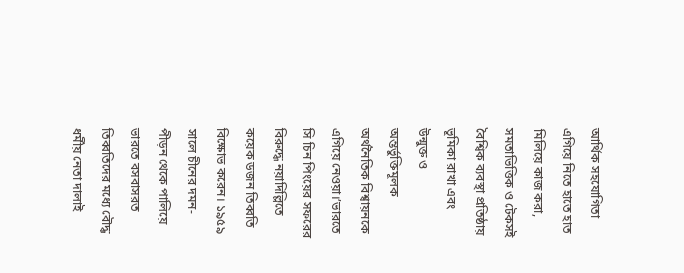আর্থিক সহযোগিতা এগিয়ে নিতে হাতে হাত মিলিয়ে কাজ করা, সমতাভিত্তিক ও টেকসই বৈশ্বিক ব্যবস্থা প্রতিষ্ঠায় ভূমিকা রাখা এবং উন্মুক্ত ও অন্তর্ভুক্তিমূলক অর্থনৈতিক বিশ্বায়নকে এগিয়ে নেওয়া।’ভারতে সি চিন পিংয়ের সফরের বিরুদ্ধে নয়াদিল্লিতে কয়েক ডজন তিব্বতি বিক্ষোভ করেন। ১৯৫৯ সালে চীনের দমন-পীড়ন থেকে পালিয়ে ভারতে বসবাসরত তিব্বতিদের মধ্যে বৌদ্ধ ধর্মীয় নেতা দালাই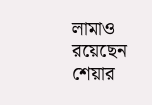লামাও রয়েছেন শেয়ার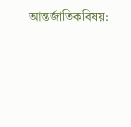আন্তর্জাতিকবিষয়: